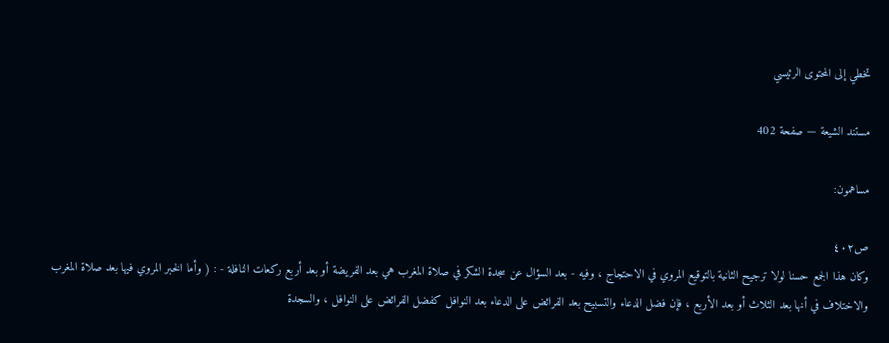تخطي إلى المحتوى الرئيسي

مستند الشيعة — صفحة 402

مساهمون:

ص٤٠٢
وكان هذا الجمع حسنا لولا ترجيح الثانية بالتوقيع المروي في الاحتجاج ، وفيه - بعد السؤال عن سجدة الشكر في صلاة المغرب هي بعد الفريضة أو بعد أربع ركعات النافلة - : ( وأما الخبر المروي فيها بعد صلاة المغرب والاختلاف في أنها بعد الثلاث أو بعد الأربع ، فإن فضل الدعاء والتسبيح بعد الفرائض على الدعاء بعد النوافل كفضل الفرائض على النوافل ، والسجدة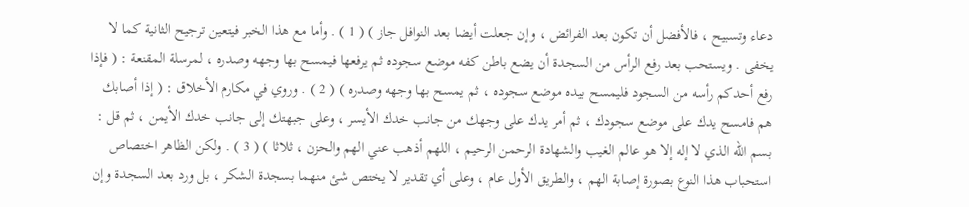دعاء وتسبيح ، فالأفضل أن تكون بعد الفرائض ، وإن جعلت أيضا بعد النوافل جاز ) ( 1 ) . وأما مع هذا الخبر فيتعين ترجيح الثانية كما لا يخفى . ويستحب بعد رفع الرأس من السجدة أن يضع باطن كفه موضع سجوده ثم يرفعها فيمسح بها وجهه وصدره ، لمرسلة المقنعة : ( فإذا رفع أحدكم رأسه من السجود فليمسح بيده موضع سجوده ، ثم يمسح بها وجهه وصدره ) ( 2 ) . وروي في مكارم الأخلاق : ( إذا أصابك هم فامسح يدك على موضع سجودك ، ثم أمر يدك على وجهك من جانب خدك الأيسر ، وعلى جبهتك إلى جانب خدك الأيمن ، ثم قل : بسم الله الذي لا إله إلا هو عالم الغيب والشهادة الرحمن الرحيم ، اللهم أذهب عني الهم والحزن ، ثلاثا ) ( 3 ) . ولكن الظاهر اختصاص استحباب هذا النوع بصورة إصابة الهم ، والطريق الأول عام ، وعلى أي تقدير لا يختص شئ منهما بسجدة الشكر ، بل ورد بعد السجدة وإن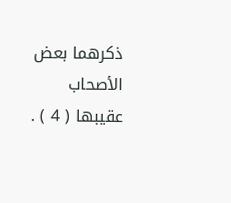ذكرهما بعض الأصحاب عقيبها ( 4 ) .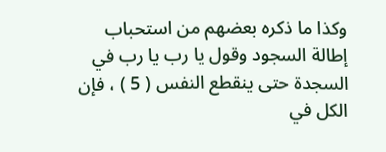وكذا ما ذكره بعضهم من استحباب إطالة السجود وقول يا رب يا رب في السجدة حتى ينقطع النفس ( 5 ) ، فإن الكل في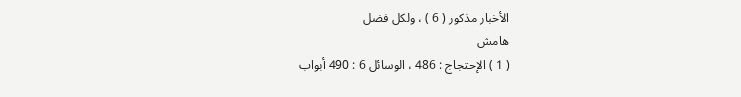الأخبار مذكور ( 6 ) ، ولكل فضل
هامش
( 1 ) الإحتجاج : 486 ، الوسائل 6 : 490 أبواب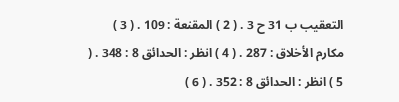التعقيب ب 31 ح 3 . ( 2 ) المقنعة : 109 . ( 3 ) مكارم الأخلاق : 287 . ( 4 ) انظر : الحدائق 8 : 348 . ( 5 ) انظر : الحدائق 8 : 352 . ( 6 )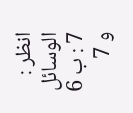انظر : الوسائل 7 : ب 6 و 7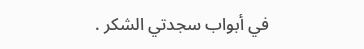في أبواب سجدتي الشكر .